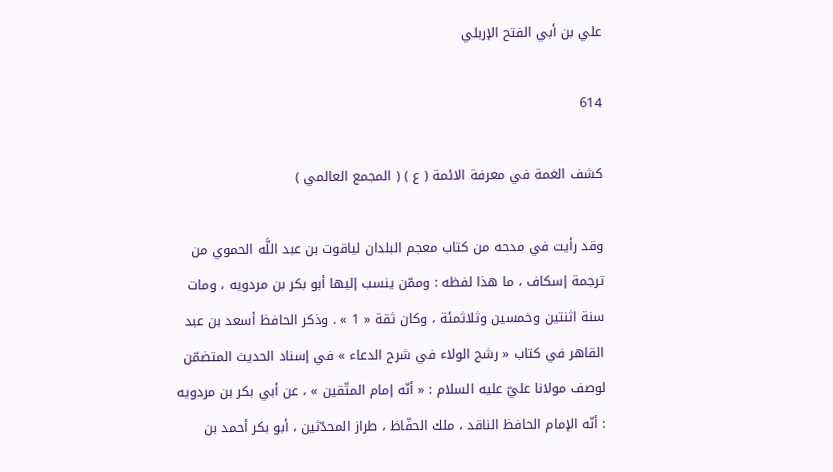علي بن أبي الفتح الإربلي

614

كشف الغمة في معرفة الائمة ( ع ) ( المجمع العالمي )

وقد رأيت في مدحه من كتاب معجم البلدان لياقوت بن عبد اللَّه الحموي من ترجمة إسكاف ، ما هذا لفظه : وممّن ينسب إليها أبو بكر بن مردويه ، ومات سنة اثنتين وخمسين وثلاثمئة ، وكان ثقة « 1 » . وذكر الحافظ أسعد بن عبد القاهر في كتاب « رشح الولاء في شرح الدعاء » في إسناد الحديث المتضمّن لوصف مولانا عليّ عليه السلام : « أنّه إمام المتّقين » ، عن أبي بكر بن مردويه : أنّه الإمام الحافظ الناقد ، ملك الحفّاظ ، طراز المحدّثين ، أبو بكر أحمد بن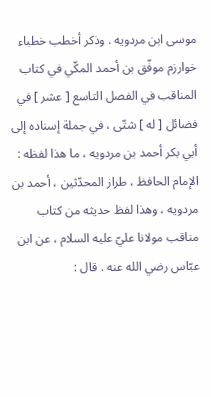موسى ابن مردويه . وذكر أخطب خطباء خوارزم موفّق بن أحمد المكّي في كتاب المناقب في الفصل التاسع [ عشر ] في فضائل [ له ] شتّى ، في جملة إسناده إلى أبي بكر أحمد بن مردويه ، ما هذا لفظه : الإمام الحافظ ، طراز المحدّثين ، أحمد بن مردويه ، وهذا لفظ حديثه من كتاب مناقب مولانا عليّ عليه السلام ، عن ابن عبّاس رضي الله عنه . قال :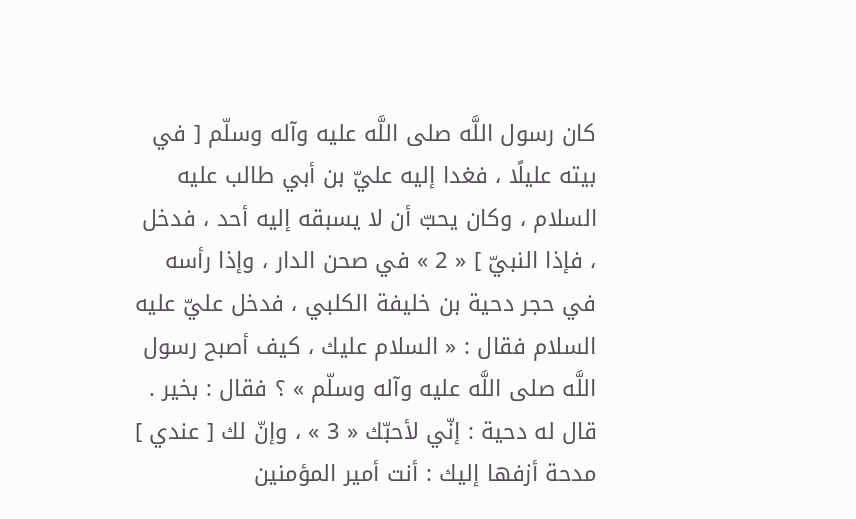كان رسول اللَّه صلى اللَّه عليه وآله وسلّم [ في بيته عليلًا ، فغدا إليه عليّ بن أبي طالب عليه السلام ، وكان يحبّ أن لا يسبقه إليه أحد ، فدخل ، فإذا النبيّ ] « 2 » في صحن الدار ، وإذا رأسه في حجر دحية بن خليفة الكلبي ، فدخل عليّ عليه السلام فقال : « السلام عليك ، كيف أصبح رسول اللَّه صلى اللَّه عليه وآله وسلّم » ؟ فقال : بخير . قال له دحية : إنّي لأحبّك « 3 » ، وإنّ لك [ عندي ] مدحة أزفها إليك : أنت أمير المؤمنين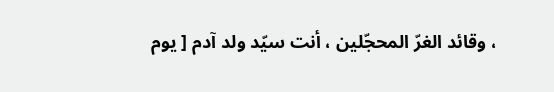، وقائد الغرّ المحجّلين ، أنت سيّد ولد آدم [ يوم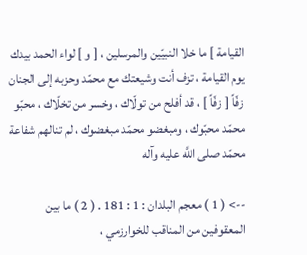القيامة ] ما خلا النبيّين والمرسلين ، [ و ] لواء الحمد بيدك يوم القيامة ، تزف أنت وشيعتك مع محمّد وحزبه إلى الجنان زفّاً [ زفّاً ] ، قد أفلح من تولّاك ، وخسر من تخلّاك ، محبّو محمّد محبّوك ، ومبغضو محمّد مبغضوك ، لم تنالهم شفاعة محمّد صلى اللَّه عليه وآله

--> ( 1 ) معجم البلدان : 1 : 181 . ( 2 ) ما بين المعقوفين من المناقب للخوارزمي ،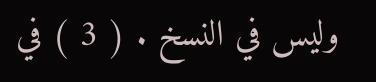وليس في النسخ . ( 3 ) في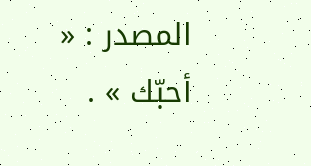المصدر : « أحبّك » .